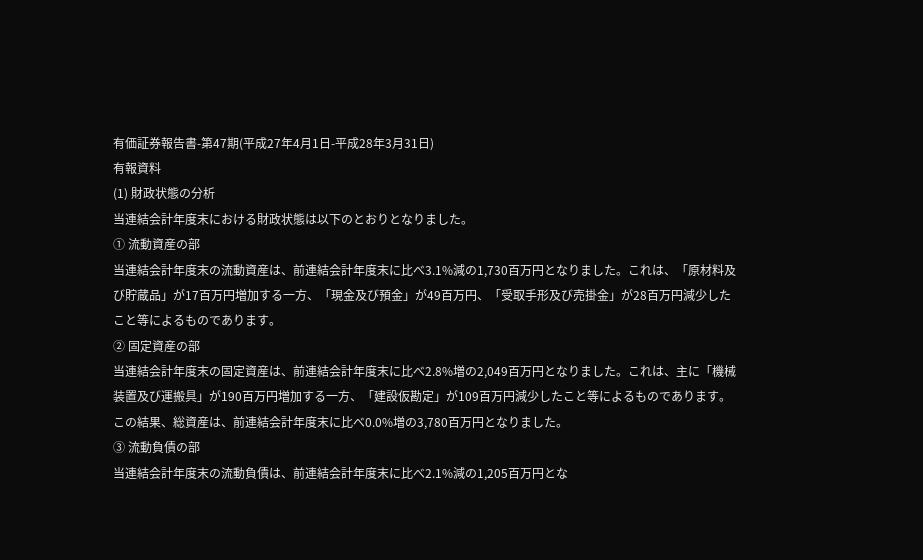有価証券報告書-第47期(平成27年4月1日-平成28年3月31日)
有報資料
(1) 財政状態の分析
当連結会計年度末における財政状態は以下のとおりとなりました。
① 流動資産の部
当連結会計年度末の流動資産は、前連結会計年度末に比べ3.1%減の1,730百万円となりました。これは、「原材料及び貯蔵品」が17百万円増加する一方、「現金及び預金」が49百万円、「受取手形及び売掛金」が28百万円減少したこと等によるものであります。
② 固定資産の部
当連結会計年度末の固定資産は、前連結会計年度末に比べ2.8%増の2,049百万円となりました。これは、主に「機械装置及び運搬具」が190百万円増加する一方、「建設仮勘定」が109百万円減少したこと等によるものであります。
この結果、総資産は、前連結会計年度末に比べ0.0%増の3,780百万円となりました。
③ 流動負債の部
当連結会計年度末の流動負債は、前連結会計年度末に比べ2.1%減の1,205百万円とな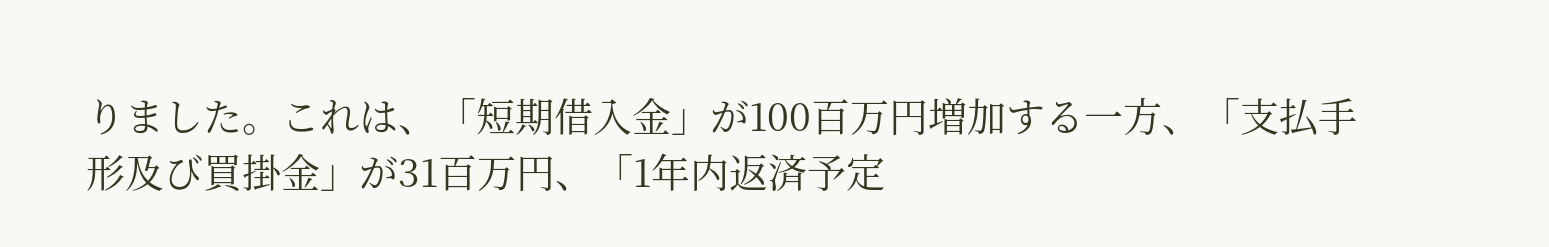りました。これは、「短期借入金」が100百万円増加する一方、「支払手形及び買掛金」が31百万円、「1年内返済予定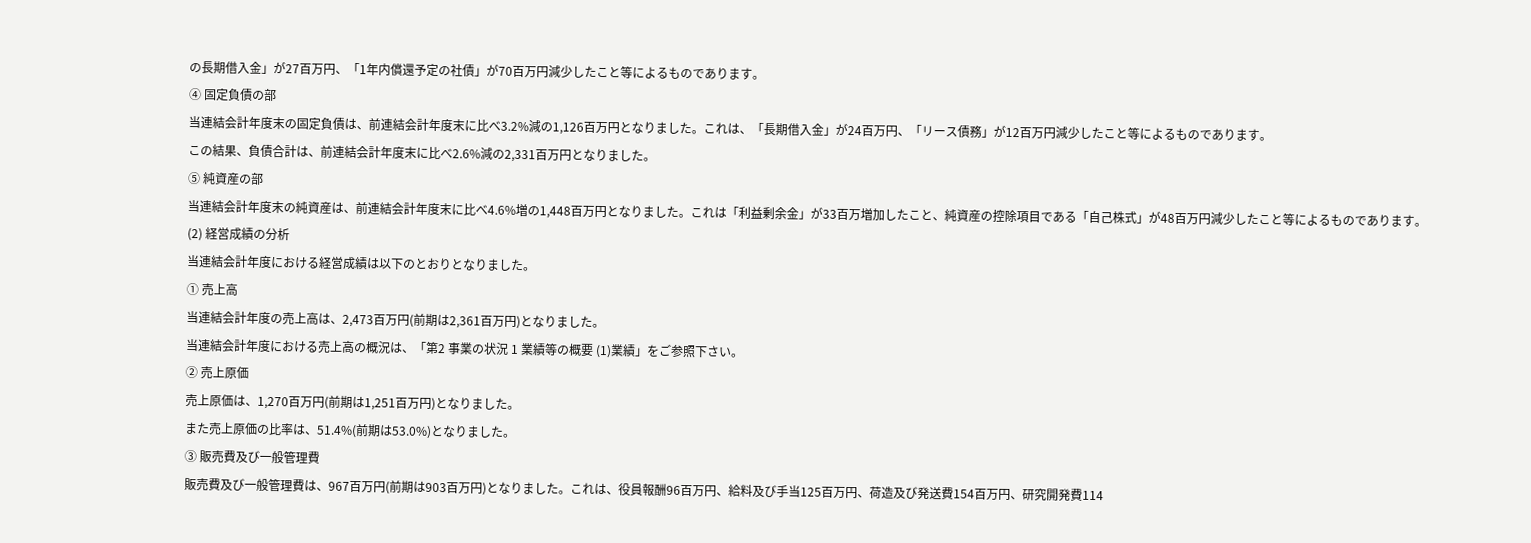の長期借入金」が27百万円、「1年内償還予定の社債」が70百万円減少したこと等によるものであります。
④ 固定負債の部
当連結会計年度末の固定負債は、前連結会計年度末に比べ3.2%減の1,126百万円となりました。これは、「長期借入金」が24百万円、「リース債務」が12百万円減少したこと等によるものであります。
この結果、負債合計は、前連結会計年度末に比べ2.6%減の2,331百万円となりました。
⑤ 純資産の部
当連結会計年度末の純資産は、前連結会計年度末に比べ4.6%増の1,448百万円となりました。これは「利益剰余金」が33百万増加したこと、純資産の控除項目である「自己株式」が48百万円減少したこと等によるものであります。
(2) 経営成績の分析
当連結会計年度における経営成績は以下のとおりとなりました。
① 売上高
当連結会計年度の売上高は、2,473百万円(前期は2,361百万円)となりました。
当連結会計年度における売上高の概況は、「第2 事業の状況 1 業績等の概要 (1)業績」をご参照下さい。
② 売上原価
売上原価は、1,270百万円(前期は1,251百万円)となりました。
また売上原価の比率は、51.4%(前期は53.0%)となりました。
③ 販売費及び一般管理費
販売費及び一般管理費は、967百万円(前期は903百万円)となりました。これは、役員報酬96百万円、給料及び手当125百万円、荷造及び発送費154百万円、研究開発費114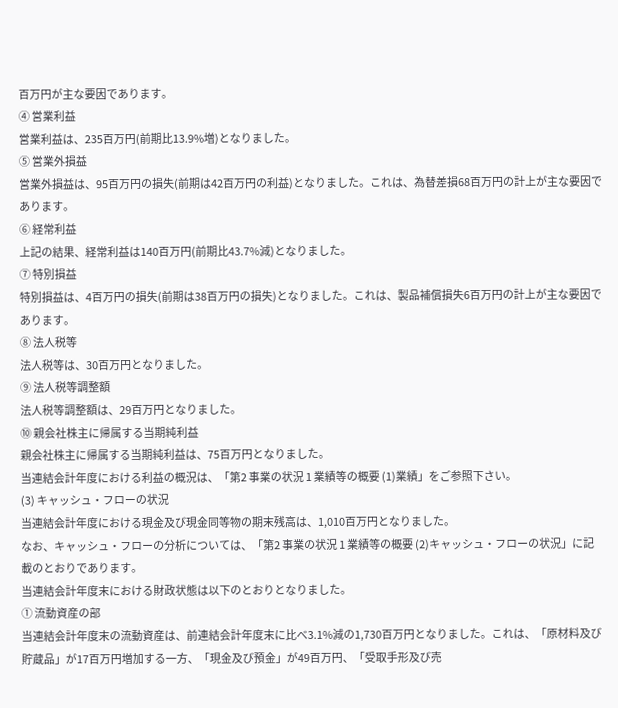百万円が主な要因であります。
④ 営業利益
営業利益は、235百万円(前期比13.9%増)となりました。
⑤ 営業外損益
営業外損益は、95百万円の損失(前期は42百万円の利益)となりました。これは、為替差損68百万円の計上が主な要因であります。
⑥ 経常利益
上記の結果、経常利益は140百万円(前期比43.7%減)となりました。
⑦ 特別損益
特別損益は、4百万円の損失(前期は38百万円の損失)となりました。これは、製品補償損失6百万円の計上が主な要因であります。
⑧ 法人税等
法人税等は、30百万円となりました。
⑨ 法人税等調整額
法人税等調整額は、29百万円となりました。
⑩ 親会社株主に帰属する当期純利益
親会社株主に帰属する当期純利益は、75百万円となりました。
当連結会計年度における利益の概況は、「第2 事業の状況 1 業績等の概要 (1)業績」をご参照下さい。
(3) キャッシュ・フローの状況
当連結会計年度における現金及び現金同等物の期末残高は、1,010百万円となりました。
なお、キャッシュ・フローの分析については、「第2 事業の状況 1 業績等の概要 (2)キャッシュ・フローの状況」に記載のとおりであります。
当連結会計年度末における財政状態は以下のとおりとなりました。
① 流動資産の部
当連結会計年度末の流動資産は、前連結会計年度末に比べ3.1%減の1,730百万円となりました。これは、「原材料及び貯蔵品」が17百万円増加する一方、「現金及び預金」が49百万円、「受取手形及び売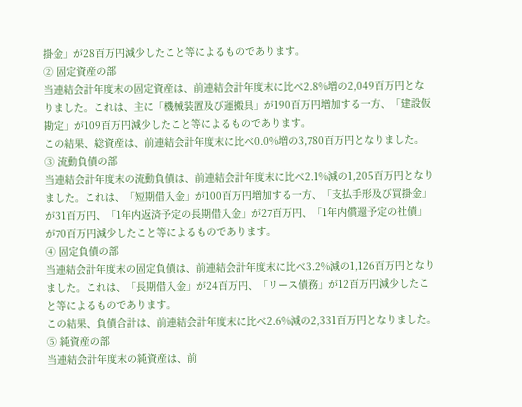掛金」が28百万円減少したこと等によるものであります。
② 固定資産の部
当連結会計年度末の固定資産は、前連結会計年度末に比べ2.8%増の2,049百万円となりました。これは、主に「機械装置及び運搬具」が190百万円増加する一方、「建設仮勘定」が109百万円減少したこと等によるものであります。
この結果、総資産は、前連結会計年度末に比べ0.0%増の3,780百万円となりました。
③ 流動負債の部
当連結会計年度末の流動負債は、前連結会計年度末に比べ2.1%減の1,205百万円となりました。これは、「短期借入金」が100百万円増加する一方、「支払手形及び買掛金」が31百万円、「1年内返済予定の長期借入金」が27百万円、「1年内償還予定の社債」が70百万円減少したこと等によるものであります。
④ 固定負債の部
当連結会計年度末の固定負債は、前連結会計年度末に比べ3.2%減の1,126百万円となりました。これは、「長期借入金」が24百万円、「リース債務」が12百万円減少したこと等によるものであります。
この結果、負債合計は、前連結会計年度末に比べ2.6%減の2,331百万円となりました。
⑤ 純資産の部
当連結会計年度末の純資産は、前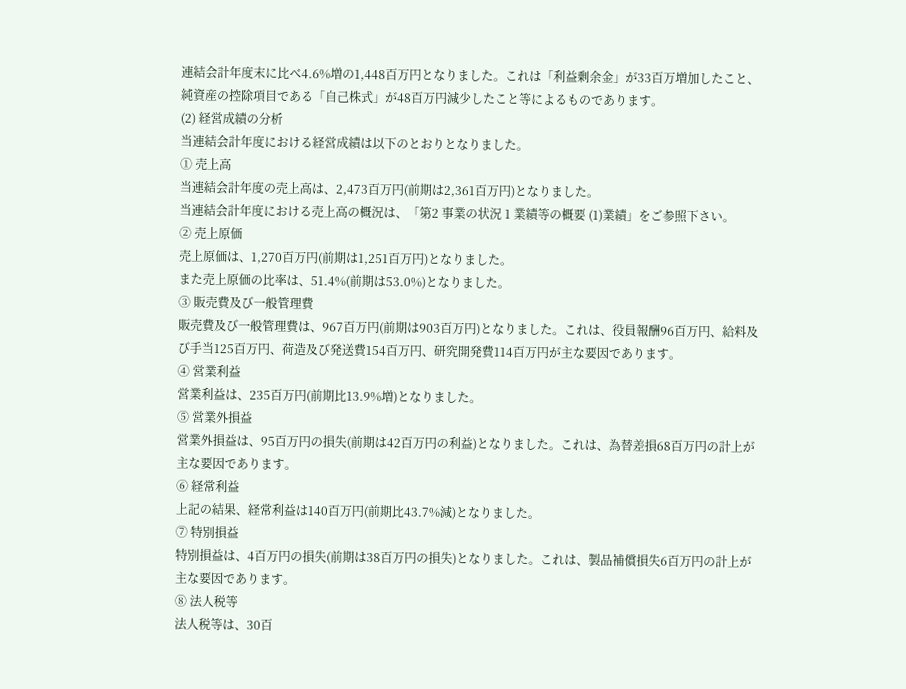連結会計年度末に比べ4.6%増の1,448百万円となりました。これは「利益剰余金」が33百万増加したこと、純資産の控除項目である「自己株式」が48百万円減少したこと等によるものであります。
(2) 経営成績の分析
当連結会計年度における経営成績は以下のとおりとなりました。
① 売上高
当連結会計年度の売上高は、2,473百万円(前期は2,361百万円)となりました。
当連結会計年度における売上高の概況は、「第2 事業の状況 1 業績等の概要 (1)業績」をご参照下さい。
② 売上原価
売上原価は、1,270百万円(前期は1,251百万円)となりました。
また売上原価の比率は、51.4%(前期は53.0%)となりました。
③ 販売費及び一般管理費
販売費及び一般管理費は、967百万円(前期は903百万円)となりました。これは、役員報酬96百万円、給料及び手当125百万円、荷造及び発送費154百万円、研究開発費114百万円が主な要因であります。
④ 営業利益
営業利益は、235百万円(前期比13.9%増)となりました。
⑤ 営業外損益
営業外損益は、95百万円の損失(前期は42百万円の利益)となりました。これは、為替差損68百万円の計上が主な要因であります。
⑥ 経常利益
上記の結果、経常利益は140百万円(前期比43.7%減)となりました。
⑦ 特別損益
特別損益は、4百万円の損失(前期は38百万円の損失)となりました。これは、製品補償損失6百万円の計上が主な要因であります。
⑧ 法人税等
法人税等は、30百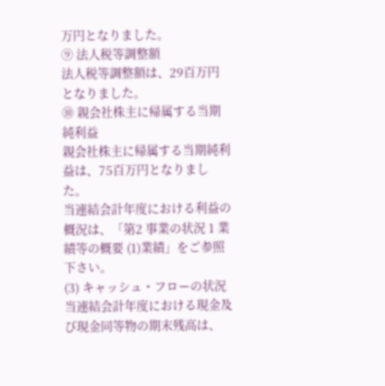万円となりました。
⑨ 法人税等調整額
法人税等調整額は、29百万円となりました。
⑩ 親会社株主に帰属する当期純利益
親会社株主に帰属する当期純利益は、75百万円となりました。
当連結会計年度における利益の概況は、「第2 事業の状況 1 業績等の概要 (1)業績」をご参照下さい。
(3) キャッシュ・フローの状況
当連結会計年度における現金及び現金同等物の期末残高は、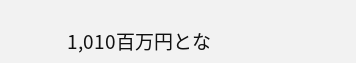1,010百万円とな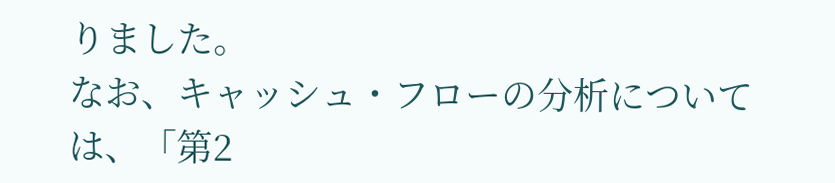りました。
なお、キャッシュ・フローの分析については、「第2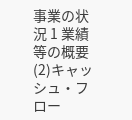事業の状況 1 業績等の概要 (2)キャッシュ・フロー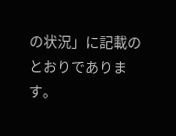の状況」に記載のとおりであります。